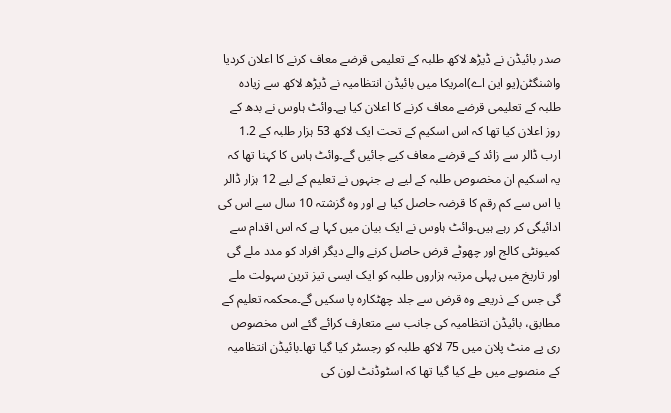صدر بائیڈن نے ڈیڑھ لاکھ طلبہ کے تعلیمی قرضے معاف کرنے کا اعلان کردیا
واشنگٹن(یو این اے)امریکا میں بائیڈن انتظامیہ نے ڈیڑھ لاکھ سے زیادہ طلبہ کے تعلیمی قرضے معاف کرنے کا اعلان کیا ہے۔وائٹ ہاوس نے بدھ کے روز اعلان کیا تھا کہ اس اسکیم کے تحت ایک لاکھ 53 ہزار طلبہ کے 1.2 ارب ڈالر سے زائد کے قرضے معاف کیے جائیں گے۔وائٹ ہاس کا کہنا تھا کہ یہ اسکیم ان مخصوص طلبہ کے لیے ہے جنہوں نے تعلیم کے لیے 12 ہزار ڈالر یا اس سے کم رقم کا قرضہ حاصل کیا ہے اور وہ گزشتہ 10 سال سے اس کی ادائیگی کر رہے ہیں۔وائٹ ہاوس نے ایک بیان میں کہا ہے کہ اس اقدام سے کمیونٹی کالج اور چھوٹے قرض حاصل کرنے والے دیگر افراد کو مدد ملے گی اور تاریخ میں پہلی مرتبہ ہزاروں طلبہ کو ایک ایسی تیز ترین سہولت ملے گی جس کے ذریعے وہ قرض سے جلد چھٹکارہ پا سکیں گے۔محکمہ تعلیم کے مطابق، بائیڈن انتظامیہ کی جانب سے متعارف کرائے گئے اس مخصوص ری پے منٹ پلان میں 75 لاکھ طلبہ کو رجسٹر کیا گیا تھا۔بائیڈن انتظامیہ کے منصوبے میں طے کیا گیا تھا کہ اسٹوڈنٹ لون کی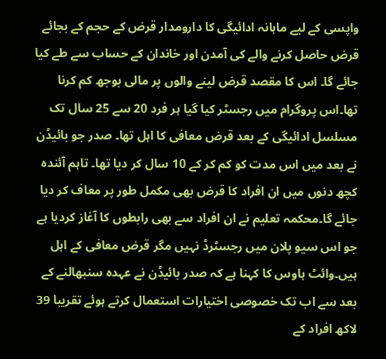واپسی کے لیے ماہانہ ادائیگی کا دارومدار قرض کے حجم کے بجائے قرض حاصل کرنے والے کی آمدن اور خاندان کے حساب سے طے کیا جائے گا۔ اس کا مقصد قرض لینے والوں پر مالی بوجھ کم کرنا تھا۔اس پروگرام میں رجسٹر کیا گیا ہر فرد 20 سے 25 سال تک مسلسل ادائیگی کے بعد قرض معافی کا اہل تھا۔ صدر جو بائیڈن نے بعد میں اس مدت کو کم کر کے 10 سال کر دیا تھا۔ تاہم آئندہ کچھ دنوں میں ان افراد کا قرض بھی مکمل طور پر معاف کر دیا جائے گا۔محکمہ تعلیم نے ان افراد سے بھی رابطوں کا آغاز کردیا ہے جو اس سیو پلان میں رجسٹرڈ نہیں مگر قرض معافی کے اہل ہیں۔وائٹ ہاوس کا کہنا ہے کہ صدر بائیڈن نے عہدہ سنبھالنے کے بعد سے اب تک خصوصی اختیارات استعمال کرتے ہوئے تقریبا 39 لاکھ افراد کے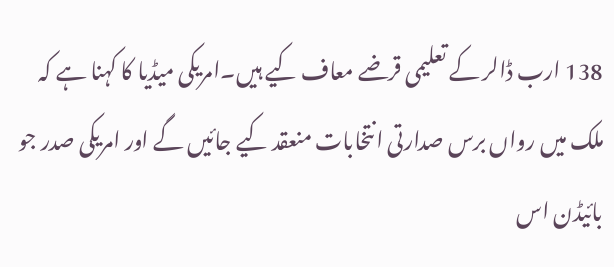138 ارب ڈالر کے تعلیمی قرضے معاف کیے ہیں۔امریکی میڈیا کا کہنا ہے کہ ملک میں رواں برس صدارتی انتخابات منعقد کیے جائیں گے اور امریکی صدر جو بائیڈن اس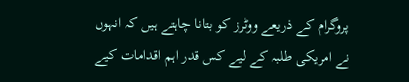پروگرام کے ذریعے ووٹرز کو بتانا چاہتے ہیں کہ انہوں نے امریکی طلبہ کے لیے کس قدر اہم اقدامات کیے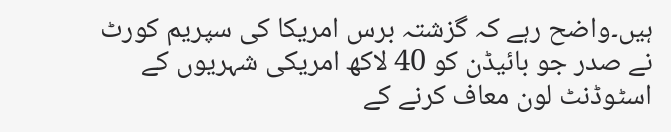ہیں۔واضح رہے کہ گزشتہ برس امریکا کی سپریم کورٹ نے صدر جو بائیڈن کو 40 لاکھ امریکی شہریوں کے اسٹوڈنٹ لون معاف کرنے کے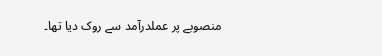منصوبے پر عملدرآمد سے روک دیا تھا۔